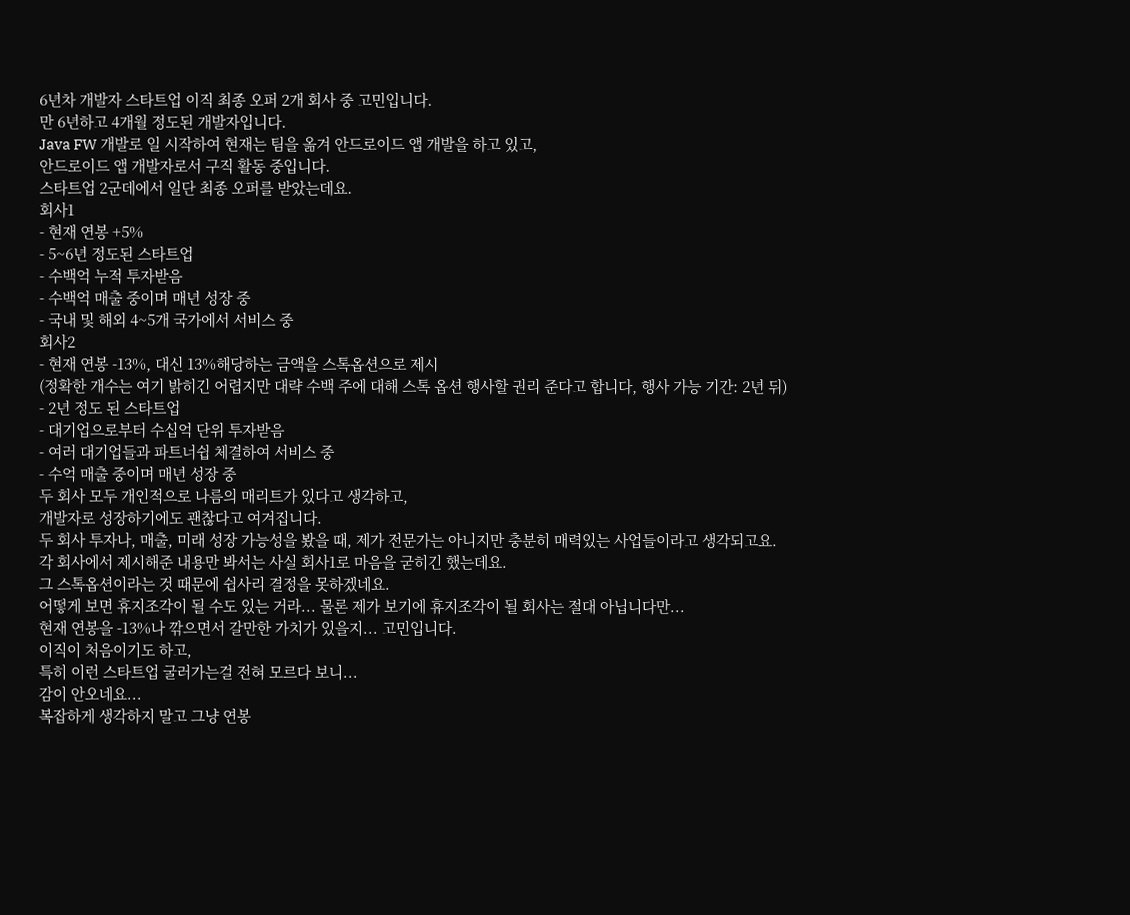6년차 개발자 스타트업 이직 최종 오퍼 2개 회사 중 고민입니다.
만 6년하고 4개월 정도된 개발자입니다.
Java FW 개발로 일 시작하여 현재는 팀을 옮겨 안드로이드 앱 개발을 하고 있고,
안드로이드 앱 개발자로서 구직 활동 중입니다.
스타트업 2군데에서 일단 최종 오퍼를 받았는데요.
회사1
- 현재 연봉 +5%
- 5~6년 정도된 스타트업
- 수백억 누적 투자받음
- 수백억 매출 중이며 매년 성장 중
- 국내 및 해외 4~5개 국가에서 서비스 중
회사2
- 현재 연봉 -13%, 대신 13%해당하는 금액을 스톡옵션으로 제시
(정확한 개수는 여기 밝히긴 어렵지만 대략 수백 주에 대해 스톡 옵션 행사할 권리 준다고 합니다, 행사 가능 기간: 2년 뒤)
- 2년 정도 된 스타트업
- 대기업으로부터 수십억 단위 투자받음
- 여러 대기업들과 파트너쉽 체결하여 서비스 중
- 수억 매출 중이며 매년 성장 중
두 회사 모두 개인적으로 나름의 매리트가 있다고 생각하고,
개발자로 성장하기에도 괜찮다고 여겨집니다.
두 회사 투자나, 매출, 미래 성장 가능성을 봤을 때, 제가 전문가는 아니지만 충분히 매력있는 사업들이라고 생각되고요.
각 회사에서 제시해준 내용만 봐서는 사실 회사1로 마음을 굳히긴 했는데요.
그 스톡옵션이라는 것 때문에 쉽사리 결정을 못하겠네요.
어떻게 보면 휴지조각이 될 수도 있는 거라... 물론 제가 보기에 휴지조각이 될 회사는 절대 아닙니다만...
현재 연봉을 -13%나 깎으면서 갈만한 가치가 있을지... 고민입니다.
이직이 처음이기도 하고,
특히 이런 스타트업 굴러가는걸 전혀 모르다 보니...
감이 안오네요...
복잡하게 생각하지 말고 그냥 연봉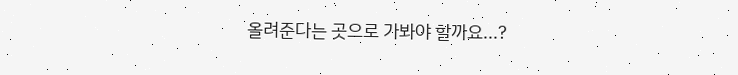올려준다는 곳으로 가봐야 할까요...?